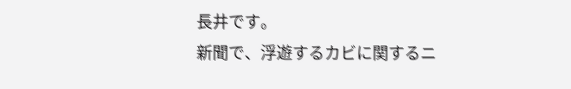長井です。
新聞で、浮遊するカビに関するニ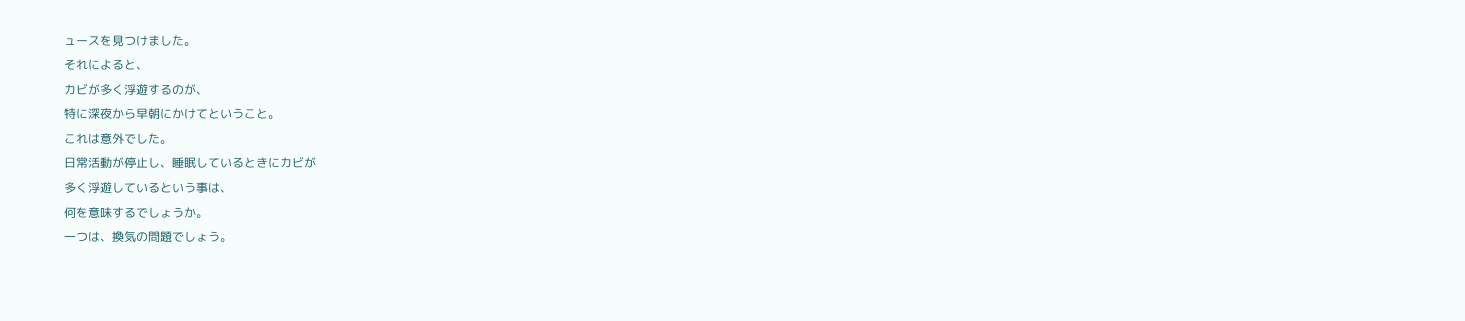ュースを見つけました。
それによると、
カビが多く浮遊するのが、
特に深夜から早朝にかけてということ。
これは意外でした。
日常活動が停止し、睡眠しているときにカビが
多く浮遊しているという事は、
何を意味するでしょうか。
一つは、換気の問題でしょう。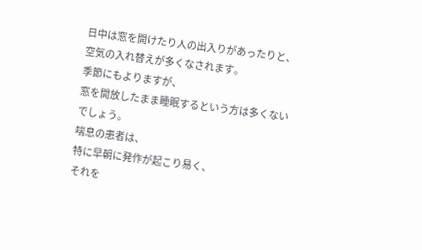日中は窓を開けたり人の出入りがあったりと、
空気の入れ替えが多くなされます。
季節にもよりますが、
窓を開放したまま睡眠するという方は多くないでしょう。
喘息の患者は、
特に早朝に発作が起こり易く、
それを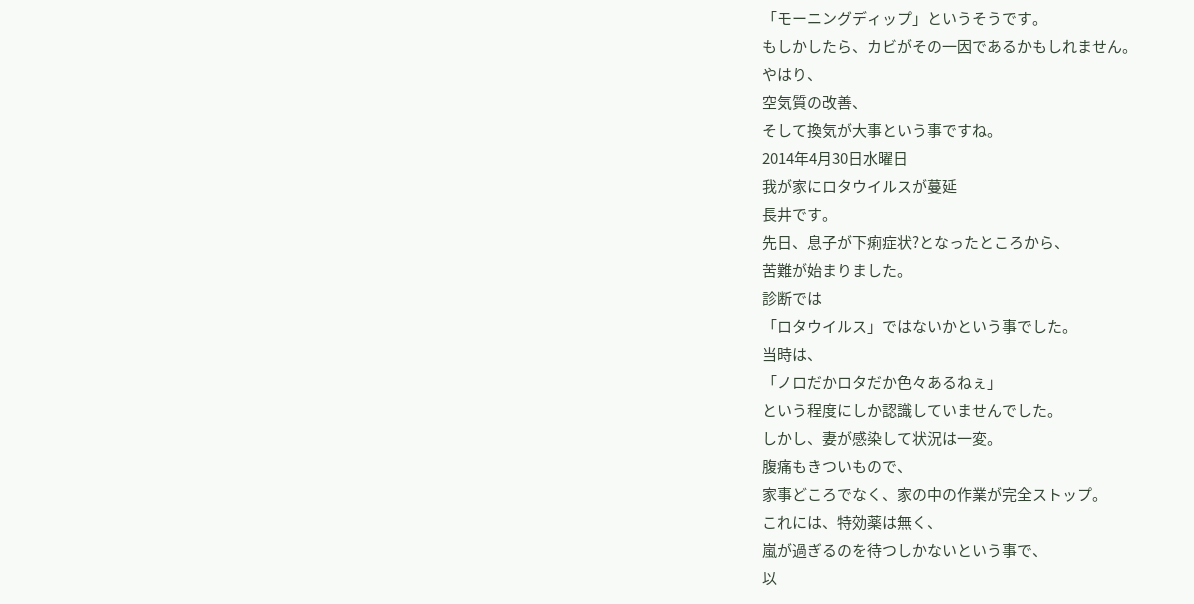「モーニングディップ」というそうです。
もしかしたら、カビがその一因であるかもしれません。
やはり、
空気質の改善、
そして換気が大事という事ですね。
2014年4月30日水曜日
我が家にロタウイルスが蔓延
長井です。
先日、息子が下痢症状?となったところから、
苦難が始まりました。
診断では
「ロタウイルス」ではないかという事でした。
当時は、
「ノロだかロタだか色々あるねぇ」
という程度にしか認識していませんでした。
しかし、妻が感染して状況は一変。
腹痛もきついもので、
家事どころでなく、家の中の作業が完全ストップ。
これには、特効薬は無く、
嵐が過ぎるのを待つしかないという事で、
以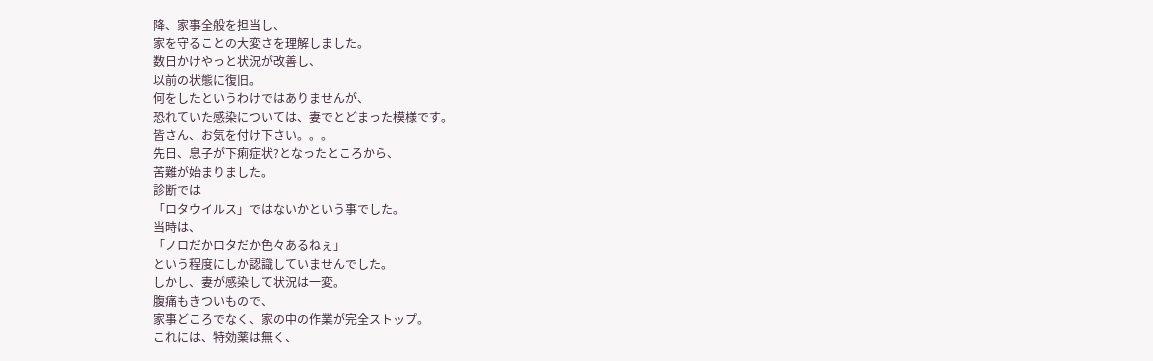降、家事全般を担当し、
家を守ることの大変さを理解しました。
数日かけやっと状況が改善し、
以前の状態に復旧。
何をしたというわけではありませんが、
恐れていた感染については、妻でとどまった模様です。
皆さん、お気を付け下さい。。。
先日、息子が下痢症状?となったところから、
苦難が始まりました。
診断では
「ロタウイルス」ではないかという事でした。
当時は、
「ノロだかロタだか色々あるねぇ」
という程度にしか認識していませんでした。
しかし、妻が感染して状況は一変。
腹痛もきついもので、
家事どころでなく、家の中の作業が完全ストップ。
これには、特効薬は無く、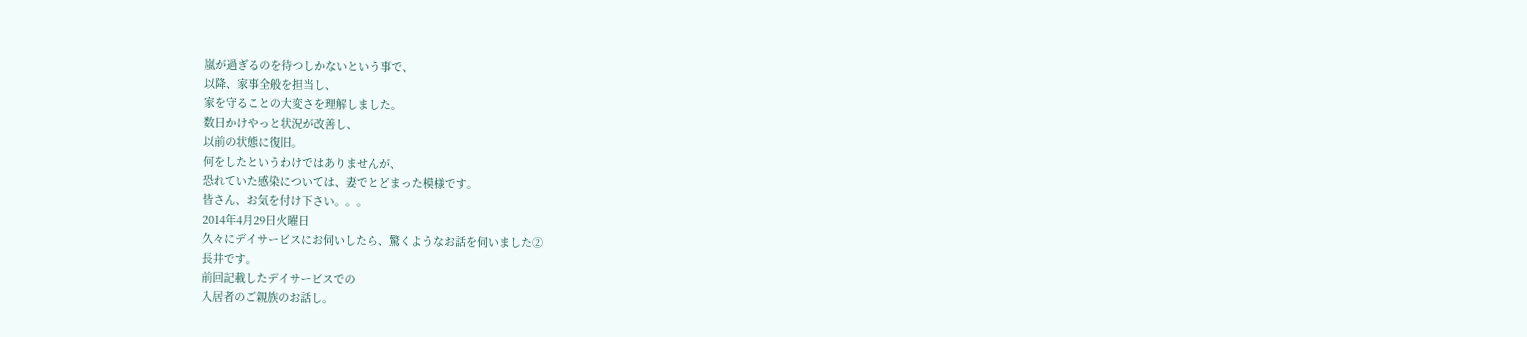嵐が過ぎるのを待つしかないという事で、
以降、家事全般を担当し、
家を守ることの大変さを理解しました。
数日かけやっと状況が改善し、
以前の状態に復旧。
何をしたというわけではありませんが、
恐れていた感染については、妻でとどまった模様です。
皆さん、お気を付け下さい。。。
2014年4月29日火曜日
久々にデイサービスにお伺いしたら、驚くようなお話を伺いました②
長井です。
前回記載したデイサービスでの
入居者のご親族のお話し。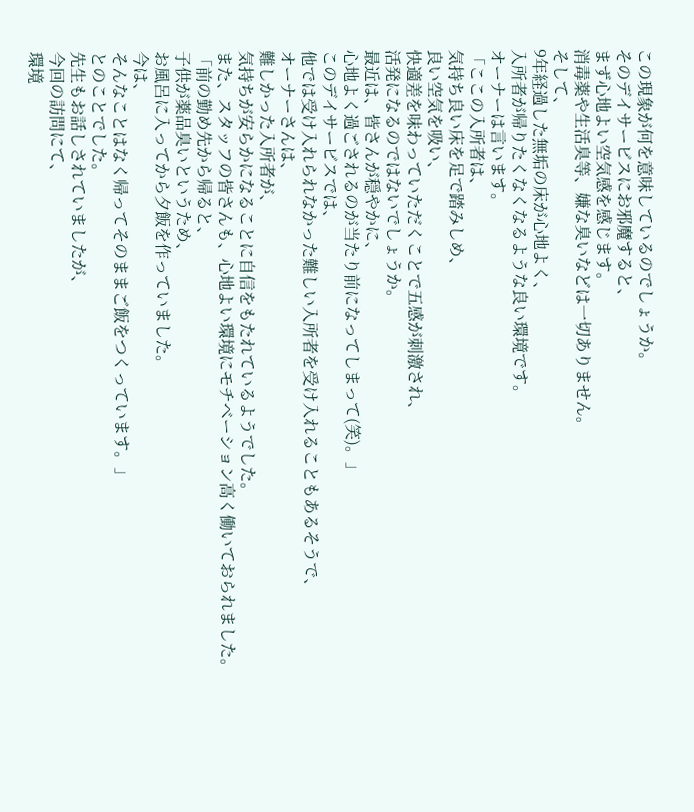この現象が何を意味しているのでしょうか。
そのデイサービスにお邪魔すると、
まず心地よい空気感を感じます。
消毒薬や生活臭等、嫌な臭いなどは一切ありません。
そして、
9年経過した無垢の床が心地よく、
入所者が帰りたくなくなるような良い環境です。
オーナーは言います。
「ここの入所者は、
気持ち良い床を足で踏みしめ、
良い空気を吸い、
快適差を味わっていただくことで五感が刺激され、
活発になるのではないでしょうか。
最近は、皆さんが穏やかに、
心地よく過ごされるのが当たり前になってしまって(笑)。」
このデイサービスでは、
他では受け入れられなかった難しい入所者を受け入れることもあるそうで、
オーナーさんは、
難しかった入所者が、
気持ちが安らかになることに自信をもたれているようでした。
また、スタッフの皆さんも、心地よい環境にモチベーション高く働いておられました。
「前の勤め先から帰ると、
子供が薬品臭いというため、
お風呂に入ってから夕飯を作っていました。
今は、
そんなことはなく帰ってそのままご飯をつくっています。」
とのことでした。
先生もお話しされていましたが、
今回の訪問にて、
環境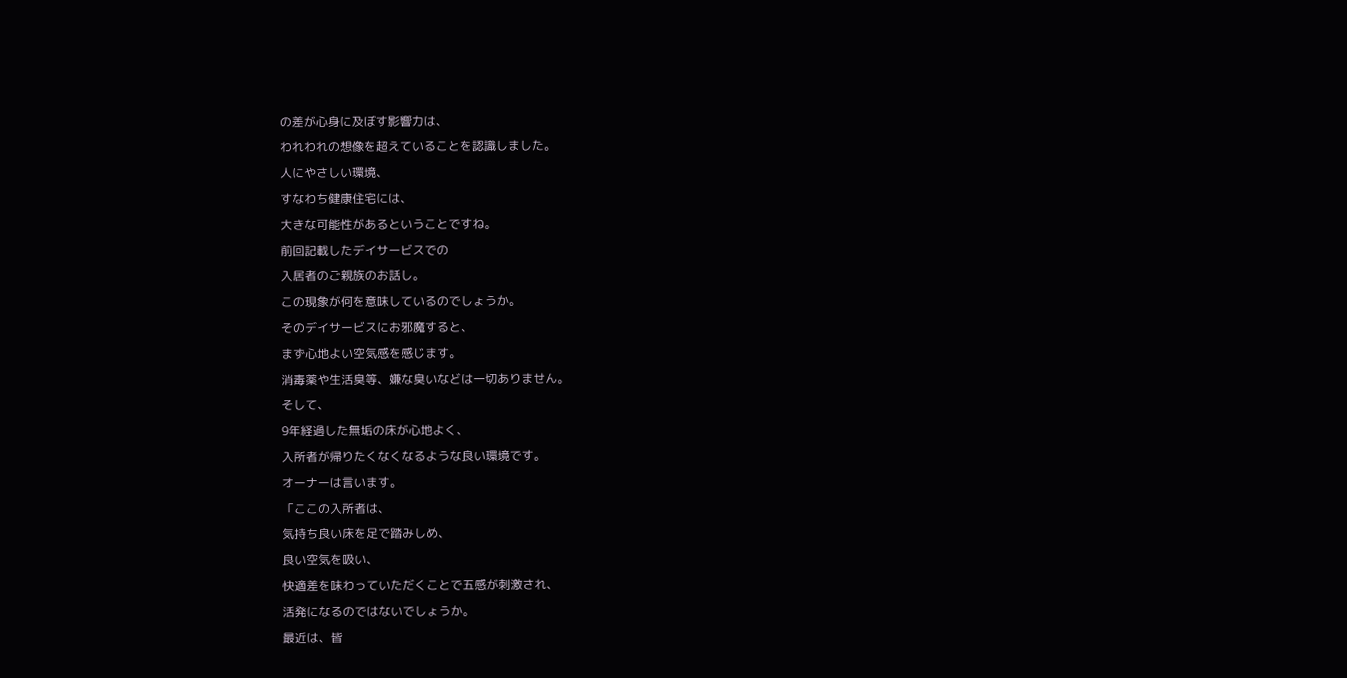の差が心身に及ぼす影響力は、
われわれの想像を超えていることを認識しました。
人にやさしい環境、
すなわち健康住宅には、
大きな可能性があるということですね。
前回記載したデイサービスでの
入居者のご親族のお話し。
この現象が何を意味しているのでしょうか。
そのデイサービスにお邪魔すると、
まず心地よい空気感を感じます。
消毒薬や生活臭等、嫌な臭いなどは一切ありません。
そして、
9年経過した無垢の床が心地よく、
入所者が帰りたくなくなるような良い環境です。
オーナーは言います。
「ここの入所者は、
気持ち良い床を足で踏みしめ、
良い空気を吸い、
快適差を味わっていただくことで五感が刺激され、
活発になるのではないでしょうか。
最近は、皆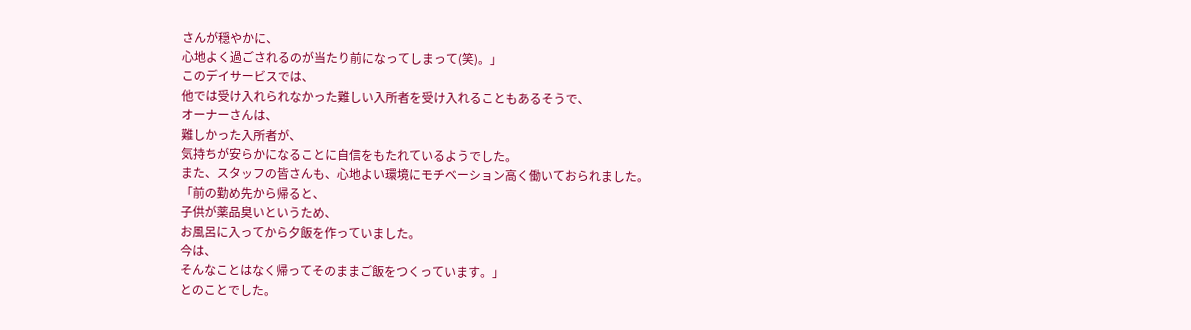さんが穏やかに、
心地よく過ごされるのが当たり前になってしまって(笑)。」
このデイサービスでは、
他では受け入れられなかった難しい入所者を受け入れることもあるそうで、
オーナーさんは、
難しかった入所者が、
気持ちが安らかになることに自信をもたれているようでした。
また、スタッフの皆さんも、心地よい環境にモチベーション高く働いておられました。
「前の勤め先から帰ると、
子供が薬品臭いというため、
お風呂に入ってから夕飯を作っていました。
今は、
そんなことはなく帰ってそのままご飯をつくっています。」
とのことでした。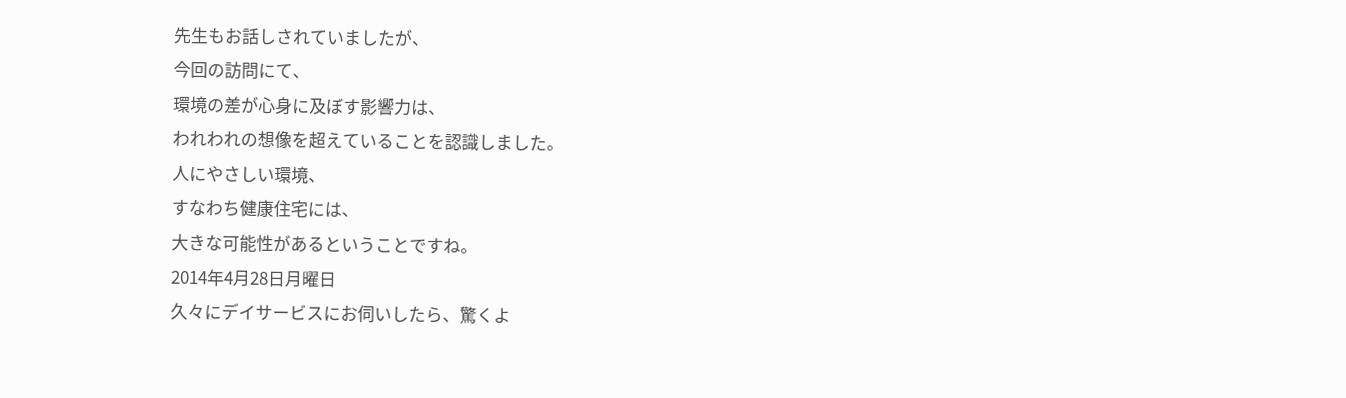先生もお話しされていましたが、
今回の訪問にて、
環境の差が心身に及ぼす影響力は、
われわれの想像を超えていることを認識しました。
人にやさしい環境、
すなわち健康住宅には、
大きな可能性があるということですね。
2014年4月28日月曜日
久々にデイサービスにお伺いしたら、驚くよ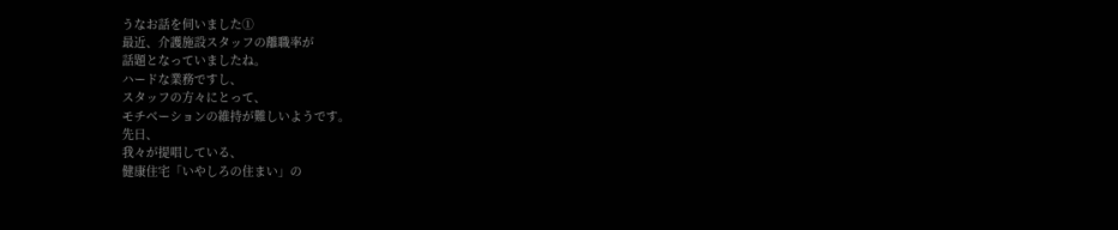うなお話を伺いました①
最近、介護施設スタッフの離職率が
話題となっていましたね。
ハードな業務ですし、
スタッフの方々にとって、
モチベーションの維持が難しいようです。
先日、
我々が提唱している、
健康住宅「いやしろの住まい」の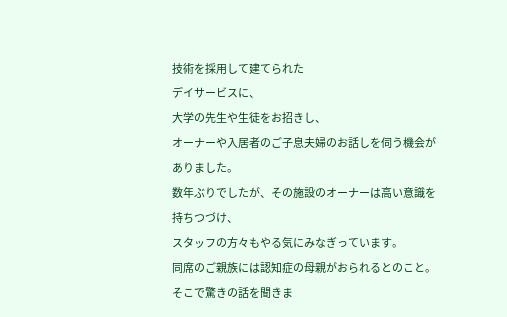技術を採用して建てられた
デイサービスに、
大学の先生や生徒をお招きし、
オーナーや入居者のご子息夫婦のお話しを伺う機会がありました。
数年ぶりでしたが、その施設のオーナーは高い意識を持ちつづけ、
スタッフの方々もやる気にみなぎっています。
同席のご親族には認知症の母親がおられるとのこと。
そこで驚きの話を聞きま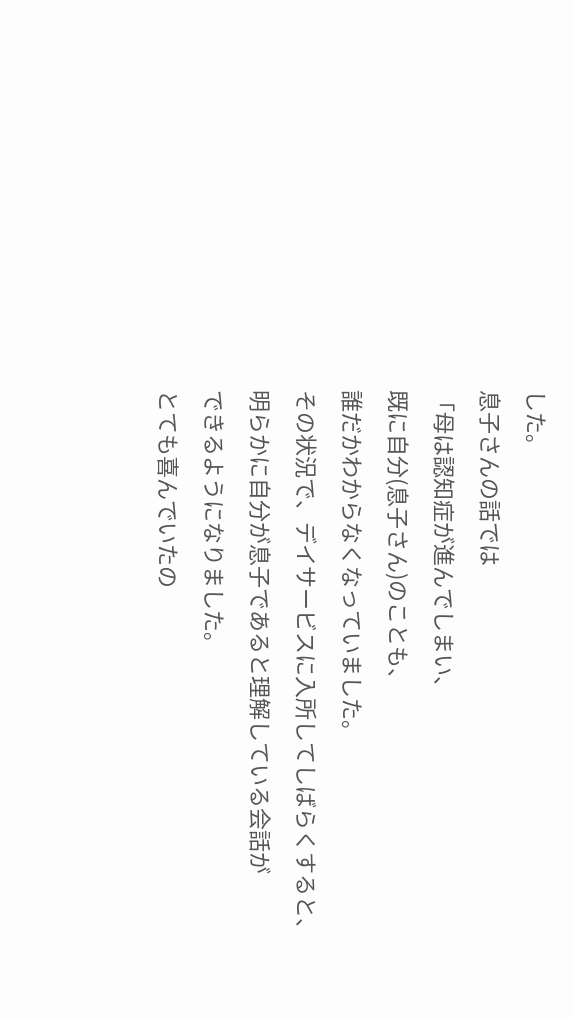した。
息子さんの話では
「母は認知症が進んでしまい、
既に自分(息子さん)のことも、
誰だかわからなくなっていました。
その状況で、デイサービスに入所してしばらくすると、
明らかに自分が息子であると理解している会話が
できるようになりました。
とても喜んでいたの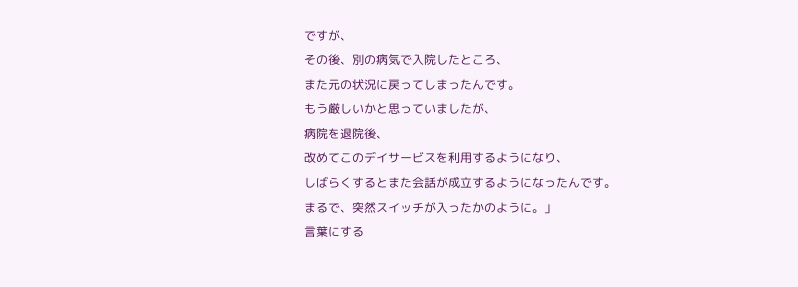ですが、
その後、別の病気で入院したところ、
また元の状況に戻ってしまったんです。
もう厳しいかと思っていましたが、
病院を退院後、
改めてこのデイサービスを利用するようになり、
しばらくするとまた会話が成立するようになったんです。
まるで、突然スイッチが入ったかのように。」
言葉にする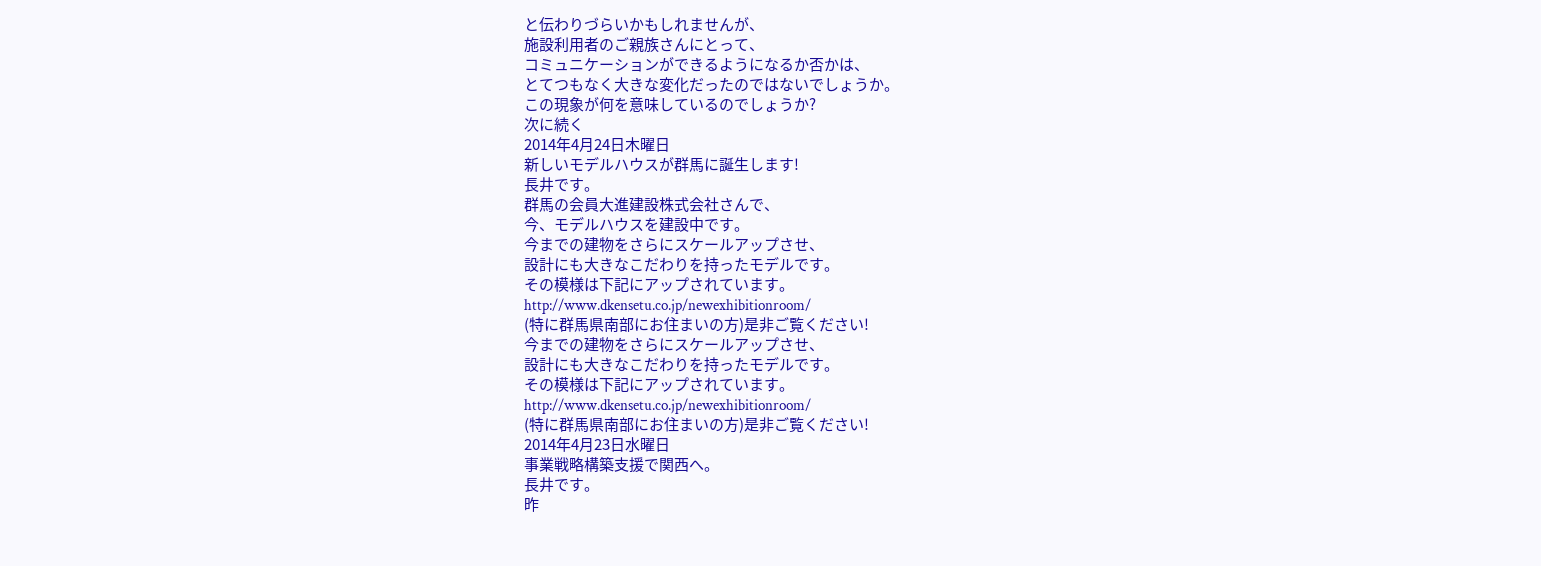と伝わりづらいかもしれませんが、
施設利用者のご親族さんにとって、
コミュニケーションができるようになるか否かは、
とてつもなく大きな変化だったのではないでしょうか。
この現象が何を意味しているのでしょうか?
次に続く
2014年4月24日木曜日
新しいモデルハウスが群馬に誕生します!
長井です。
群馬の会員大進建設株式会社さんで、
今、モデルハウスを建設中です。
今までの建物をさらにスケールアップさせ、
設計にも大きなこだわりを持ったモデルです。
その模様は下記にアップされています。
http://www.dkensetu.co.jp/newexhibitionroom/
(特に群馬県南部にお住まいの方)是非ご覧ください!
今までの建物をさらにスケールアップさせ、
設計にも大きなこだわりを持ったモデルです。
その模様は下記にアップされています。
http://www.dkensetu.co.jp/newexhibitionroom/
(特に群馬県南部にお住まいの方)是非ご覧ください!
2014年4月23日水曜日
事業戦略構築支援で関西へ。
長井です。
昨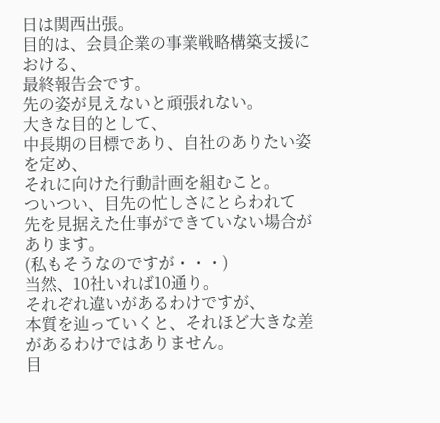日は関西出張。
目的は、会員企業の事業戦略構築支援における、
最終報告会です。
先の姿が見えないと頑張れない。
大きな目的として、
中長期の目標であり、自社のありたい姿を定め、
それに向けた行動計画を組むこと。
ついつい、目先の忙しさにとらわれて
先を見据えた仕事ができていない場合があります。
(私もそうなのですが・・・)
当然、10社いれば10通り。
それぞれ違いがあるわけですが、
本質を辿っていくと、それほど大きな差があるわけではありません。
目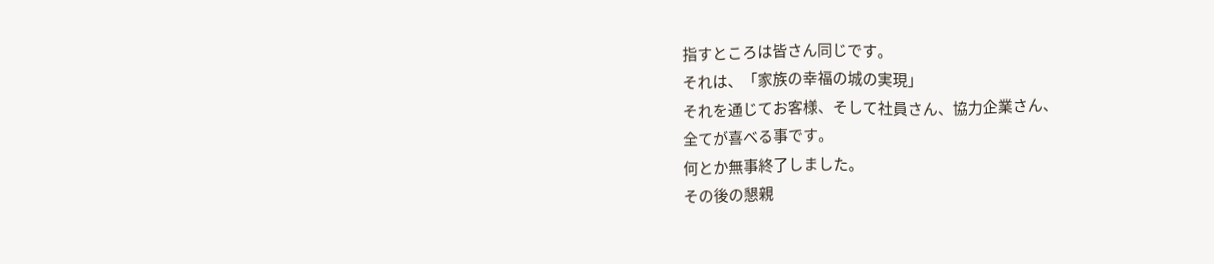指すところは皆さん同じです。
それは、「家族の幸福の城の実現」
それを通じてお客様、そして社員さん、協力企業さん、
全てが喜べる事です。
何とか無事終了しました。
その後の懇親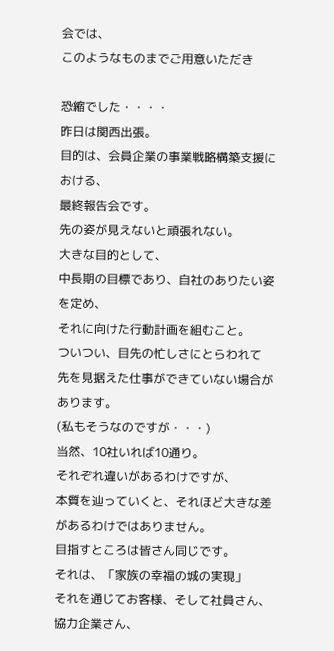会では、
このようなものまでご用意いただき

恐縮でした・・・・
昨日は関西出張。
目的は、会員企業の事業戦略構築支援における、
最終報告会です。
先の姿が見えないと頑張れない。
大きな目的として、
中長期の目標であり、自社のありたい姿を定め、
それに向けた行動計画を組むこと。
ついつい、目先の忙しさにとらわれて
先を見据えた仕事ができていない場合があります。
(私もそうなのですが・・・)
当然、10社いれば10通り。
それぞれ違いがあるわけですが、
本質を辿っていくと、それほど大きな差があるわけではありません。
目指すところは皆さん同じです。
それは、「家族の幸福の城の実現」
それを通じてお客様、そして社員さん、協力企業さん、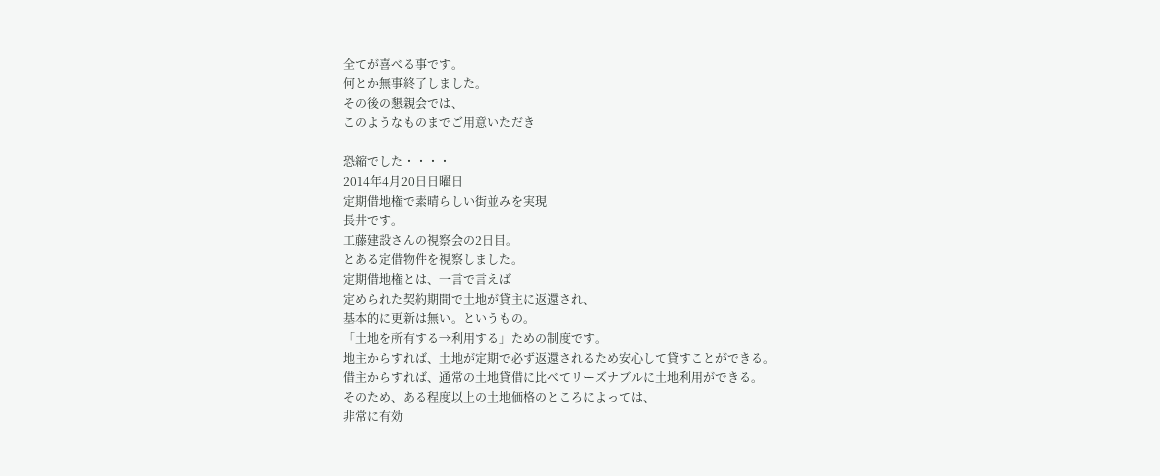全てが喜べる事です。
何とか無事終了しました。
その後の懇親会では、
このようなものまでご用意いただき

恐縮でした・・・・
2014年4月20日日曜日
定期借地権で素晴らしい街並みを実現
長井です。
工藤建設さんの視察会の2日目。
とある定借物件を視察しました。
定期借地権とは、一言で言えば
定められた契約期間で土地が貸主に返還され、
基本的に更新は無い。というもの。
「土地を所有する→利用する」ための制度です。
地主からすれば、土地が定期で必ず返還されるため安心して貸すことができる。
借主からすれば、通常の土地貸借に比べてリーズナブルに土地利用ができる。
そのため、ある程度以上の土地価格のところによっては、
非常に有効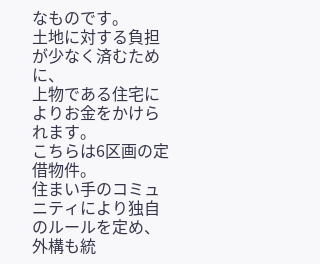なものです。
土地に対する負担が少なく済むために、
上物である住宅によりお金をかけられます。
こちらは6区画の定借物件。
住まい手のコミュニティにより独自のルールを定め、
外構も統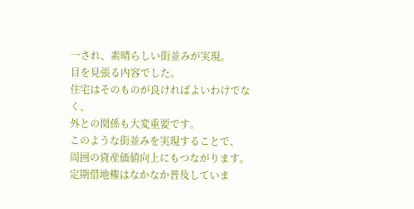一され、素晴らしい街並みが実現。
目を見張る内容でした。
住宅はそのものが良ければよいわけでなく、
外との関係も大変重要です。
このような街並みを実現することで、
周囲の資産価値向上にもつながります。
定期借地権はなかなか普及していま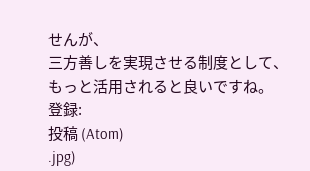せんが、
三方善しを実現させる制度として、
もっと活用されると良いですね。
登録:
投稿 (Atom)
.jpg)